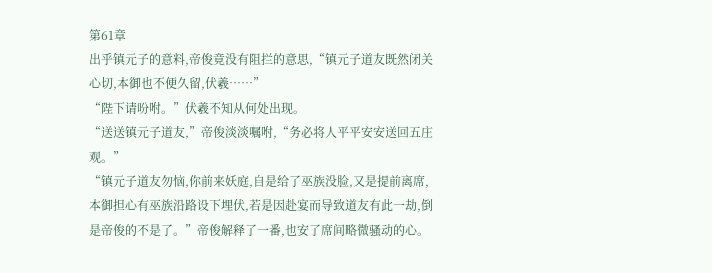第61章
出乎镇元子的意料,帝俊竟没有阻拦的意思,“镇元子道友既然闭关心切,本御也不便久留,伏羲……”
“陛下请吩咐。”伏羲不知从何处出现。
“送送镇元子道友,”帝俊淡淡嘱咐,“务必将人平平安安送回五庄观。”
“镇元子道友勿恼,你前来妖庭,自是给了巫族没脸,又是提前离席,本御担心有巫族沿路设下埋伏,若是因赴宴而导致道友有此一劫,倒是帝俊的不是了。”帝俊解释了一番,也安了席间略微骚动的心。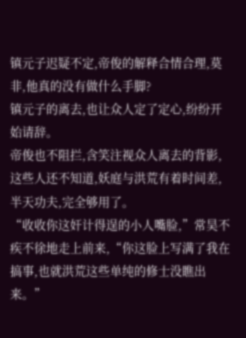镇元子迟疑不定,帝俊的解释合情合理,莫非,他真的没有做什么手脚?
镇元子的离去,也让众人定了定心,纷纷开始请辞。
帝俊也不阻拦,含笑注视众人离去的背影,这些人还不知道,妖庭与洪荒有着时间差,半天功夫,完全够用了。
“收收你这奸计得逞的小人嘴脸,”常昊不疾不徐地走上前来,“你这脸上写满了我在搞事,也就洪荒这些单纯的修士没瞧出来。”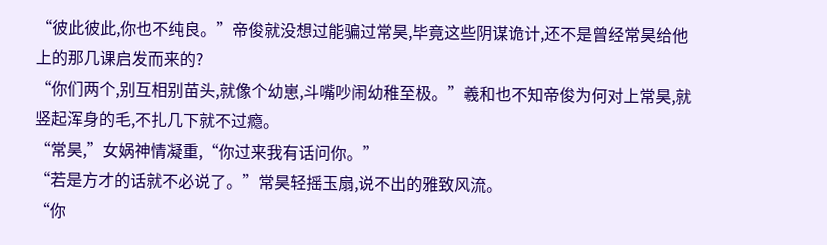“彼此彼此,你也不纯良。”帝俊就没想过能骗过常昊,毕竟这些阴谋诡计,还不是曾经常昊给他上的那几课启发而来的?
“你们两个,别互相别苗头,就像个幼崽,斗嘴吵闹幼稚至极。”羲和也不知帝俊为何对上常昊,就竖起浑身的毛,不扎几下就不过瘾。
“常昊,”女娲神情凝重,“你过来我有话问你。”
“若是方才的话就不必说了。”常昊轻摇玉扇,说不出的雅致风流。
“你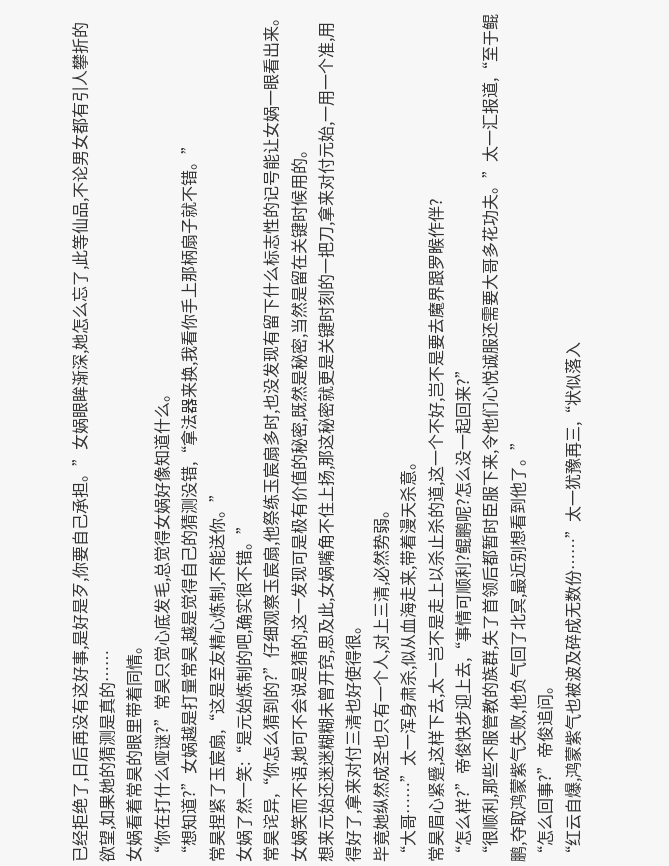已经拒绝了,日后再没有这好事,是好是歹,你要自己承担。”女娲眼眸渐深,她怎么忘了,此等仙品,不论男女都有引人攀折的欲望,如果她的猜测是真的……
女娲看着常昊的眼里带着同情。
“你在打什么哑谜?”常昊只觉心底发毛,总觉得女娲好像知道什么。
“想知道?”女娲越是打量常昊,越是觉得自己的猜测没错,“拿法器来换,我看你手上那柄扇子就不错。”
常昊捏紧了玉宸扇,“这是至友精心炼制,不能送你。”
女娲了然一笑:“是元始炼制的吧,确实很不错。”
常昊诧异,“你怎么猜到的?”仔细观察玉宸扇,他祭练玉宸扇多时,也没发现有留下什么标志性的记号能让女娲一眼看出来。
女娲笑而不语,她可不会说是猜的,这一发现可是极有价值的秘密,既然是秘密,当然是留在关键时候用的。
想来元始还迷迷糊糊未曾开窍,思及此,女娲嘴角不住上扬,那这秘密就更是关键时刻的一把刀,拿来对付元始,一用一个准,用得好了,拿来对付三清也好使得很。
毕竟她纵然成圣也只有一个人,对上三清,必然势弱。
“大哥……”太一浑身肃杀,似从血海走来,带着漫天杀意。
常昊眉心紧蹙,这样下去,太一岂不是走上以杀止杀的道,这一个不好,岂不是要去魔界跟罗睺作伴?
“怎么样?”帝俊快步迎上去,“事情可顺利?鲲鹏呢?怎么没一起回来?”
“很顺利,那些不服管教的族群,失了首领后都暂时臣服下来,令他们心悦诚服还需要大哥多花功夫。”太一汇报道,“至于鲲鹏,夺取鸿蒙紫气失败,他负气回了北冥,最近别想看到他了。”
“怎么回事?”帝俊追问。
“红云自爆,鸿蒙紫气也被波及碎成无数份……”太一犹豫再三,“状似落入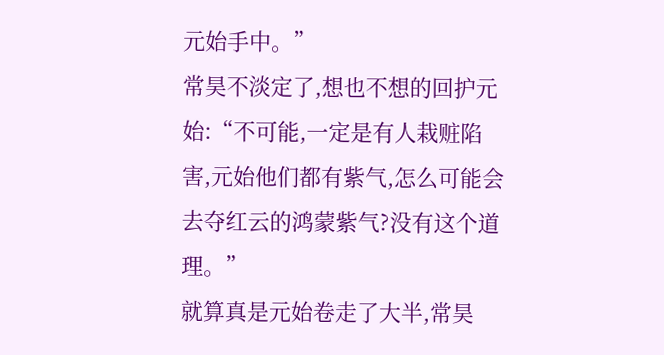元始手中。”
常昊不淡定了,想也不想的回护元始:“不可能,一定是有人栽赃陷害,元始他们都有紫气,怎么可能会去夺红云的鸿蒙紫气?没有这个道理。”
就算真是元始卷走了大半,常昊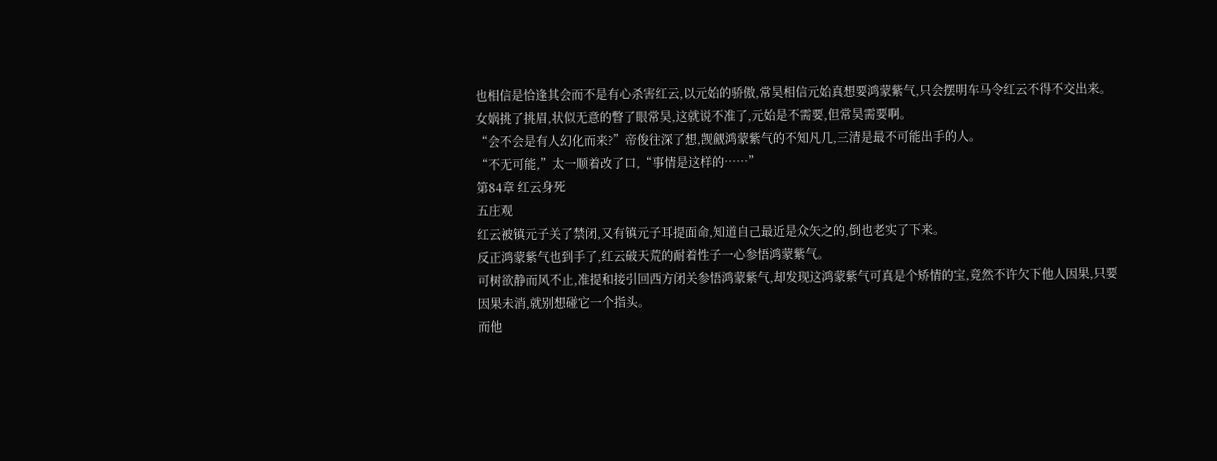也相信是恰逢其会而不是有心杀害红云,以元始的骄傲,常昊相信元始真想要鸿蒙紫气,只会摆明车马令红云不得不交出来。
女娲挑了挑眉,状似无意的瞥了眼常昊,这就说不准了,元始是不需要,但常昊需要啊。
“会不会是有人幻化而来?”帝俊往深了想,觊觎鸿蒙紫气的不知凡几,三清是最不可能出手的人。
“不无可能,”太一顺着改了口,“事情是这样的……”
第84章 红云身死
五庄观
红云被镇元子关了禁闭,又有镇元子耳提面命,知道自己最近是众矢之的,倒也老实了下来。
反正鸿蒙紫气也到手了,红云破天荒的耐着性子一心参悟鸿蒙紫气。
可树欲静而风不止,准提和接引回西方闭关参悟鸿蒙紫气,却发现这鸿蒙紫气可真是个矫情的宝,竟然不许欠下他人因果,只要因果未消,就别想碰它一个指头。
而他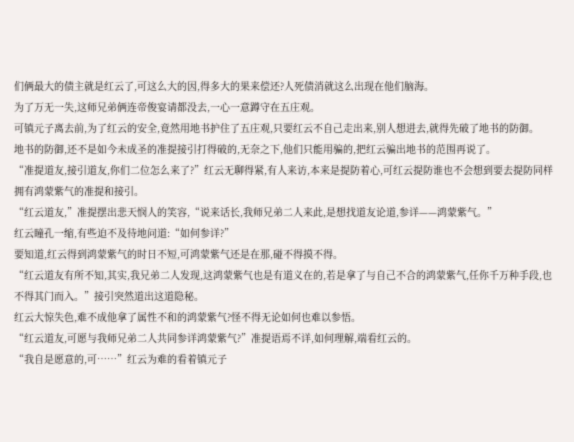们俩最大的债主就是红云了,可这么大的因,得多大的果来偿还?人死债消就这么出现在他们脑海。
为了万无一失,这师兄弟俩连帝俊宴请都没去,一心一意蹲守在五庄观。
可镇元子离去前,为了红云的安全,竟然用地书护住了五庄观,只要红云不自己走出来,别人想进去,就得先破了地书的防御。
地书的防御,还不是如今未成圣的准提接引打得破的,无奈之下,他们只能用骗的,把红云骗出地书的范围再说了。
“准提道友,接引道友,你们二位怎么来了?”红云无聊得紧,有人来访,本来是提防着心,可红云提防谁也不会想到要去提防同样拥有鸿蒙紫气的准提和接引。
“红云道友,”准提摆出悲天悯人的笑容,“说来话长,我师兄弟二人来此,是想找道友论道,参详——鸿蒙紫气。”
红云瞳孔一缩,有些迫不及待地问道:“如何参详?”
要知道,红云得到鸿蒙紫气的时日不短,可鸿蒙紫气还是在那,碰不得摸不得。
“红云道友有所不知,其实,我兄弟二人发现,这鸿蒙紫气也是有道义在的,若是拿了与自己不合的鸿蒙紫气,任你千万种手段,也不得其门而入。”接引突然道出这道隐秘。
红云大惊失色,难不成他拿了属性不和的鸿蒙紫气?怪不得无论如何也难以参悟。
“红云道友,可愿与我师兄弟二人共同参详鸿蒙紫气?”准提语焉不详,如何理解,端看红云的。
“我自是愿意的,可……”红云为难的看着镇元子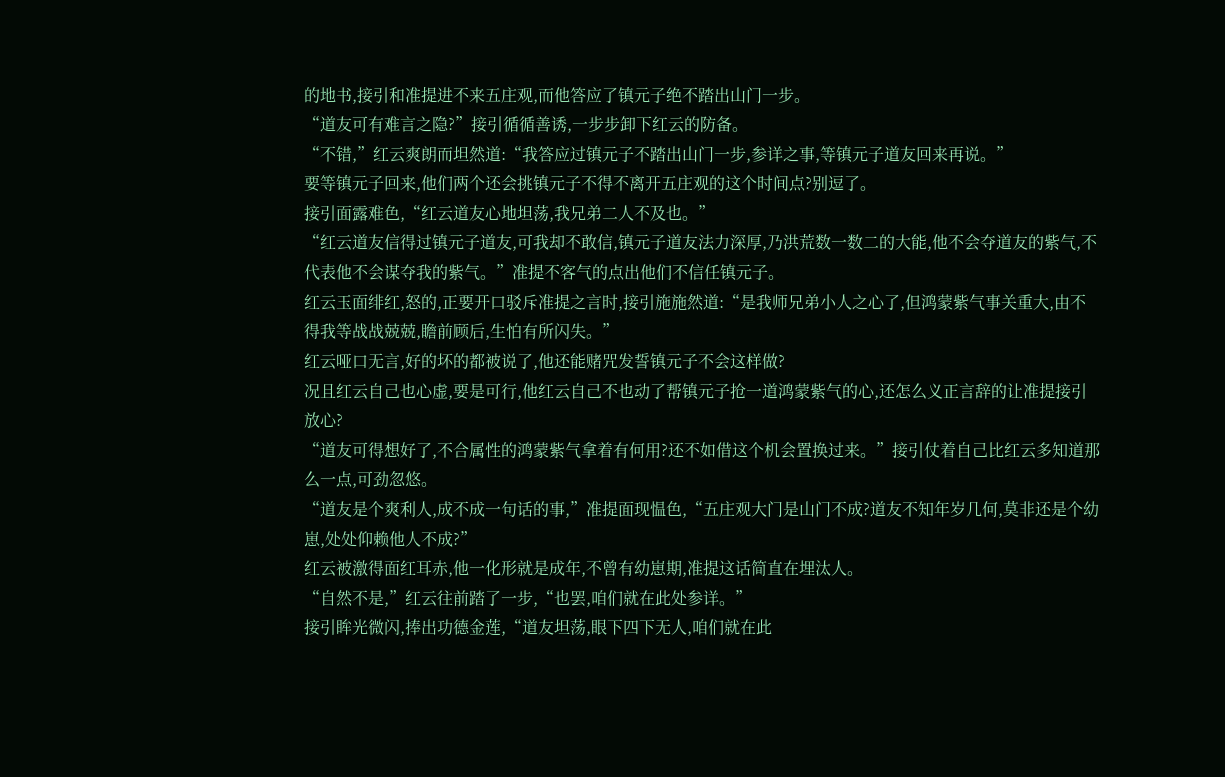的地书,接引和准提进不来五庄观,而他答应了镇元子绝不踏出山门一步。
“道友可有难言之隐?”接引循循善诱,一步步卸下红云的防备。
“不错,”红云爽朗而坦然道:“我答应过镇元子不踏出山门一步,参详之事,等镇元子道友回来再说。”
要等镇元子回来,他们两个还会挑镇元子不得不离开五庄观的这个时间点?别逗了。
接引面露难色,“红云道友心地坦荡,我兄弟二人不及也。”
“红云道友信得过镇元子道友,可我却不敢信,镇元子道友法力深厚,乃洪荒数一数二的大能,他不会夺道友的紫气,不代表他不会谋夺我的紫气。”准提不客气的点出他们不信任镇元子。
红云玉面绯红,怒的,正要开口驳斥准提之言时,接引施施然道:“是我师兄弟小人之心了,但鸿蒙紫气事关重大,由不得我等战战兢兢,瞻前顾后,生怕有所闪失。”
红云哑口无言,好的坏的都被说了,他还能赌咒发誓镇元子不会这样做?
况且红云自己也心虚,要是可行,他红云自己不也动了帮镇元子抢一道鸿蒙紫气的心,还怎么义正言辞的让准提接引放心?
“道友可得想好了,不合属性的鸿蒙紫气拿着有何用?还不如借这个机会置换过来。”接引仗着自己比红云多知道那么一点,可劲忽悠。
“道友是个爽利人,成不成一句话的事,”准提面现愠色,“五庄观大门是山门不成?道友不知年岁几何,莫非还是个幼崽,处处仰赖他人不成?”
红云被激得面红耳赤,他一化形就是成年,不曾有幼崽期,准提这话简直在埋汰人。
“自然不是,”红云往前踏了一步,“也罢,咱们就在此处参详。”
接引眸光微闪,捧出功德金莲,“道友坦荡,眼下四下无人,咱们就在此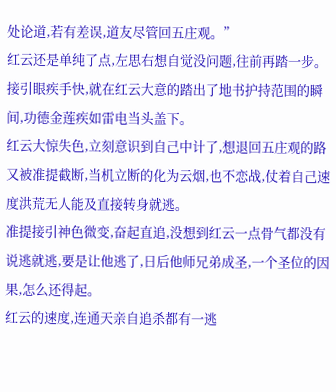处论道,若有差误,道友尽管回五庄观。”
红云还是单纯了点,左思右想自觉没问题,往前再踏一步。
接引眼疾手快,就在红云大意的踏出了地书护持范围的瞬间,功德金莲疾如雷电当头盖下。
红云大惊失色,立刻意识到自己中计了,想退回五庄观的路又被准提截断,当机立断的化为云烟,也不恋战,仗着自己速度洪荒无人能及直接转身就逃。
准提接引神色微变,奋起直追,没想到红云一点骨气都没有说逃就逃,要是让他逃了,日后他师兄弟成圣,一个圣位的因果,怎么还得起。
红云的速度,连通天亲自追杀都有一逃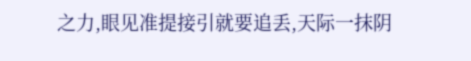之力,眼见准提接引就要追丢,天际一抹阴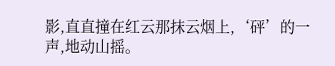影,直直撞在红云那抹云烟上,‘砰’的一声,地动山摇。